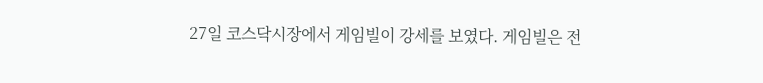27일 코스닥시장에서 게임빌이 강세를 보였다. 게임빌은 전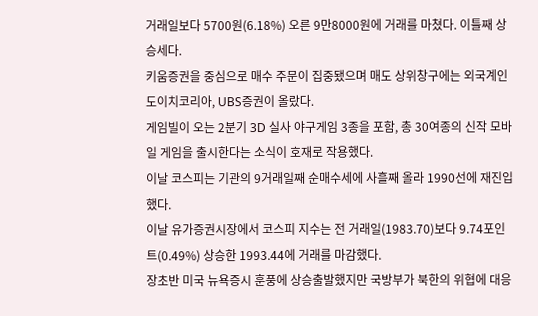거래일보다 5700원(6.18%) 오른 9만8000원에 거래를 마쳤다. 이틀째 상승세다.
키움증권을 중심으로 매수 주문이 집중됐으며 매도 상위창구에는 외국계인 도이치코리아, UBS증권이 올랐다.
게임빌이 오는 2분기 3D 실사 야구게임 3종을 포함, 총 30여종의 신작 모바일 게임을 출시한다는 소식이 호재로 작용했다.
이날 코스피는 기관의 9거래일째 순매수세에 사흘째 올라 1990선에 재진입했다.
이날 유가증권시장에서 코스피 지수는 전 거래일(1983.70)보다 9.74포인트(0.49%) 상승한 1993.44에 거래를 마감했다.
장초반 미국 뉴욕증시 훈풍에 상승출발했지만 국방부가 북한의 위협에 대응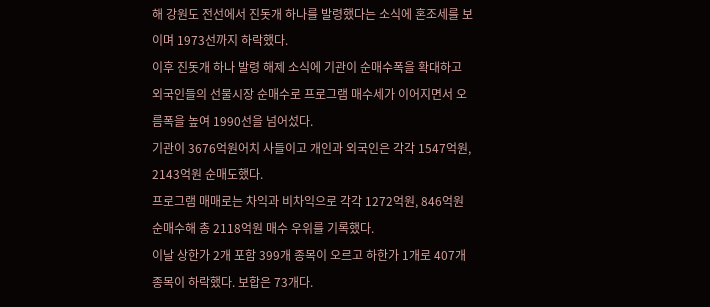해 강원도 전선에서 진돗개 하나를 발령했다는 소식에 혼조세를 보이며 1973선까지 하락했다.
이후 진돗개 하나 발령 해제 소식에 기관이 순매수폭을 확대하고 외국인들의 선물시장 순매수로 프로그램 매수세가 이어지면서 오름폭을 높여 1990선을 넘어섰다.
기관이 3676억원어치 사들이고 개인과 외국인은 각각 1547억원, 2143억원 순매도했다.
프로그램 매매로는 차익과 비차익으로 각각 1272억원, 846억원 순매수해 총 2118억원 매수 우위를 기록했다.
이날 상한가 2개 포함 399개 종목이 오르고 하한가 1개로 407개 종목이 하락했다. 보합은 73개다.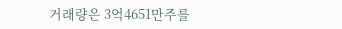거래량은 3억4651만주를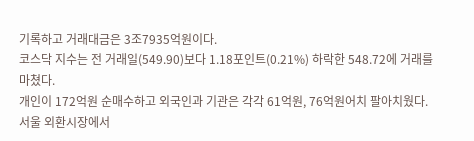기록하고 거래대금은 3조7935억원이다.
코스닥 지수는 전 거래일(549.90)보다 1.18포인트(0.21%) 하락한 548.72에 거래를 마쳤다.
개인이 172억원 순매수하고 외국인과 기관은 각각 61억원, 76억원어치 팔아치웠다.
서울 외환시장에서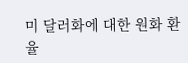미 달러화에 대한 원화 환율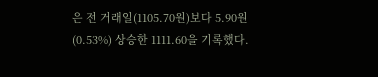은 전 거래일(1105.70원)보다 5.90원(0.53%) 상승한 1111.60을 기록했다.